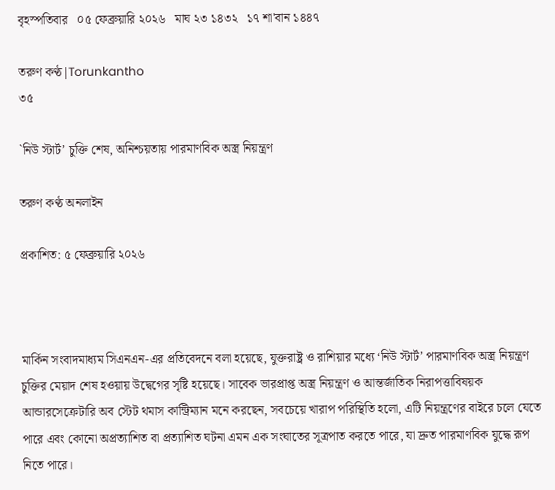বৃহস্পতিবার   ০৫ ফেব্রুয়ারি ২০২৬   মাঘ ২৩ ১৪৩২   ১৭ শা'বান ১৪৪৭

তরুণ কণ্ঠ|Torunkantho
৩৫

`নিউ স্টার্ট’ চুক্তি শেষ, অনিশ্চয়তায় পারমাণবিক অস্ত্র নিয়ন্ত্রণ

তরুণ কণ্ঠ অনলাইন

প্রকাশিত: ৫ ফেব্রুয়ারি ২০২৬



মার্কিন সংবাদমাধ্যম সিএনএন-এর প্রতিবেদনে বলা হয়েছে, যুক্তরাষ্ট্র ও রাশিয়ার মধ্যে ‘নিউ স্টার্ট’ পারমাণবিক অস্ত্র নিয়ন্ত্রণ চুক্তির মেয়াদ শেষ হওয়ায় উদ্বেগের সৃষ্টি হয়েছে। সাবেক ভারপ্রাপ্ত অস্ত্র নিয়ন্ত্রণ ও আন্তর্জাতিক নিরাপত্তাবিষয়ক আন্ডারসেক্রেটারি অব স্টেট থমাস কান্ট্রিম্যান মনে করছেন, সবচেয়ে খারাপ পরিস্থিতি হলো, এটি নিয়ন্ত্রণের বাইরে চলে যেতে পারে এবং কোনো অপ্রত্যাশিত বা প্রত্যাশিত ঘটনা এমন এক সংঘাতের সূত্রপাত করতে পারে, যা দ্রুত পারমাণবিক যুদ্ধে রূপ নিতে পারে।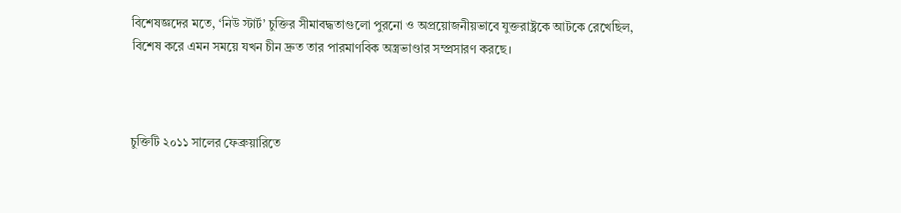বিশেষজ্ঞদের মতে, ‘নিউ স্টার্ট’ চুক্তির সীমাবদ্ধতাগুলো পুরনো ও অপ্রয়োজনীয়ভাবে যুক্তরাষ্ট্রকে আটকে রেখেছিল, বিশেষ করে এমন সময়ে যখন চীন দ্রুত তার পারমাণবিক অস্ত্রভাণ্ডার সম্প্রসারণ করছে।



চুক্তিটি ২০১১ সালের ফেব্রুয়ারিতে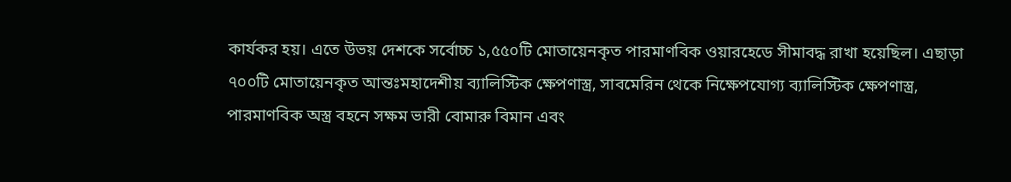কার্যকর হয়। এতে উভয় দেশকে সর্বোচ্চ ১,৫৫০টি মোতায়েনকৃত পারমাণবিক ওয়ারহেডে সীমাবদ্ধ রাখা হয়েছিল। এছাড়া ৭০০টি মোতায়েনকৃত আন্তঃমহাদেশীয় ব্যালিস্টিক ক্ষেপণাস্ত্র, সাবমেরিন থেকে নিক্ষেপযোগ্য ব্যালিস্টিক ক্ষেপণাস্ত্র, পারমাণবিক অস্ত্র বহনে সক্ষম ভারী বোমারু বিমান এবং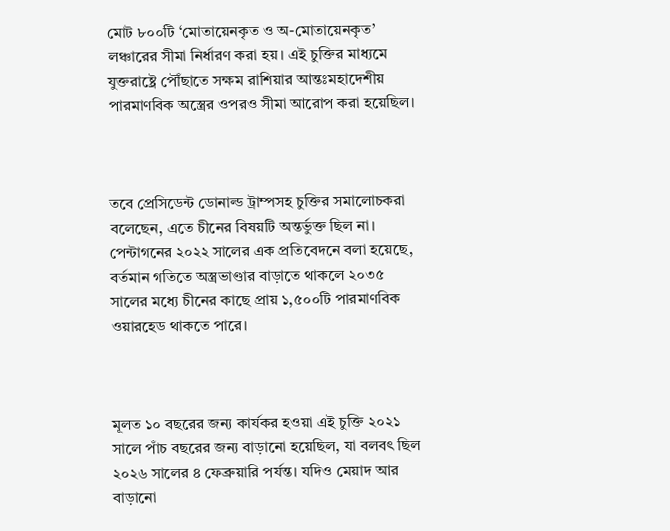মোট ৮০০টি ‘মোতায়েনকৃত ও অ-মোতায়েনকৃত’ লঞ্চারের সীমা নির্ধারণ করা হয়। এই চুক্তির মাধ্যমে যুক্তরাষ্ট্রে পৌঁছাতে সক্ষম রাশিয়ার আন্তঃমহাদেশীয় পারমাণবিক অস্ত্রের ওপরও সীমা আরোপ করা হয়েছিল।



তবে প্রেসিডেন্ট ডোনাল্ড ট্রাম্পসহ চুক্তির সমালোচকরা বলেছেন, এতে চীনের বিষয়টি অন্তর্ভুক্ত ছিল না। পেন্টাগনের ২০২২ সালের এক প্রতিবেদনে বলা হয়েছে, বর্তমান গতিতে অস্ত্রভাণ্ডার বাড়াতে থাকলে ২০৩৫ সালের মধ্যে চীনের কাছে প্রায় ১,৫০০টি পারমাণবিক ওয়ারহেড থাকতে পারে।



মূলত ১০ বছরের জন্য কার্যকর হওয়া এই চুক্তি ২০২১ সালে পাঁচ বছরের জন্য বাড়ানো হয়েছিল, যা বলবৎ ছিল ২০২৬ সালের ৪ ফেব্রুয়ারি পর্যন্ত। যদিও মেয়াদ আর বাড়ানো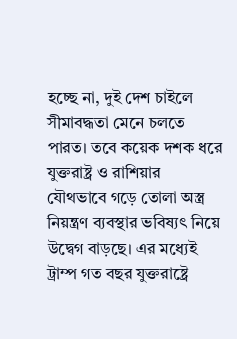হচ্ছে না, দুই দেশ চাইলে সীমাবদ্ধতা মেনে চলতে পারত। তবে কয়েক দশক ধরে যুক্তরাষ্ট্র ও রাশিয়ার যৌথভাবে গড়ে তোলা অস্ত্র নিয়ন্ত্রণ ব্যবস্থার ভবিষ্যৎ নিয়ে উদ্বেগ বাড়ছে। এর মধ্যেই ট্রাম্প গত বছর যুক্তরাষ্ট্রে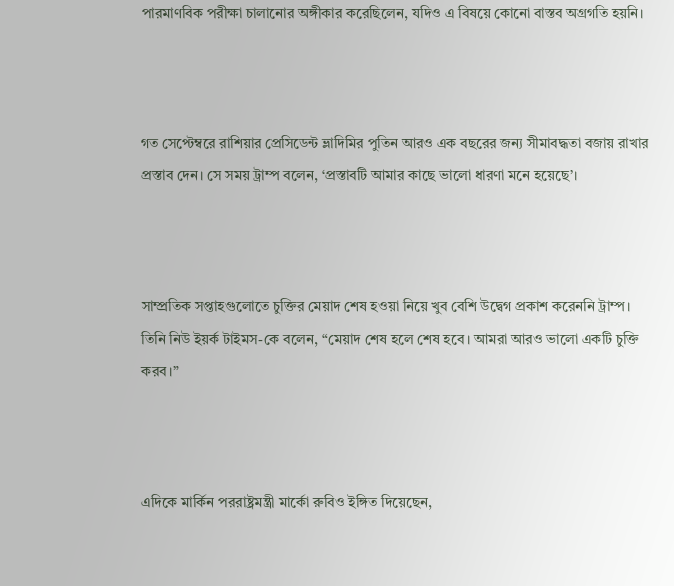পারমাণবিক পরীক্ষা চালানোর অঙ্গীকার করেছিলেন, যদিও এ বিষয়ে কোনো বাস্তব অগ্রগতি হয়নি।



গত সেপ্টেম্বরে রাশিয়ার প্রেসিডেন্ট ভ্লাদিমির পুতিন আরও এক বছরের জন্য সীমাবদ্ধতা বজায় রাখার প্রস্তাব দেন। সে সময় ট্রাম্প বলেন, ‘প্রস্তাবটি আমার কাছে ভালো ধারণা মনে হয়েছে’।



সাম্প্রতিক সপ্তাহগুলোতে চুক্তির মেয়াদ শেষ হওয়া নিয়ে খুব বেশি উদ্বেগ প্রকাশ করেননি ট্রাম্প। তিনি নিউ ইয়র্ক টাইমস-কে বলেন, “মেয়াদ শেষ হলে শেষ হবে। আমরা আরও ভালো একটি চুক্তি করব।”



এদিকে মার্কিন পররাষ্ট্রমন্ত্রী মার্কো রুবিও ইঙ্গিত দিয়েছেন,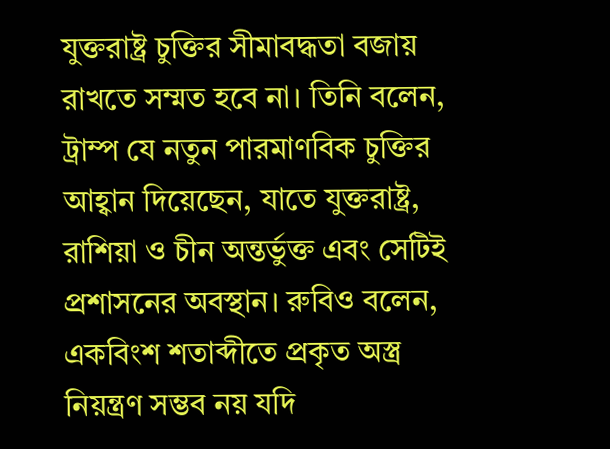যুক্তরাষ্ট্র চুক্তির সীমাবদ্ধতা বজায় রাখতে সম্মত হবে না। তিনি বলেন, ট্রাম্প যে নতুন পারমাণবিক চুক্তির আহ্বান দিয়েছেন, যাতে যুক্তরাষ্ট্র, রাশিয়া ও চীন অন্তর্ভুক্ত এবং সেটিই প্রশাসনের অবস্থান। রুবিও বলেন, একবিংশ শতাব্দীতে প্রকৃত অস্ত্র নিয়ন্ত্রণ সম্ভব নয় যদি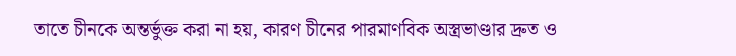তাতে চীনকে অন্তর্ভুক্ত করা না হয়, কারণ চীনের পারমাণবিক অস্ত্রভাণ্ডার দ্রুত ও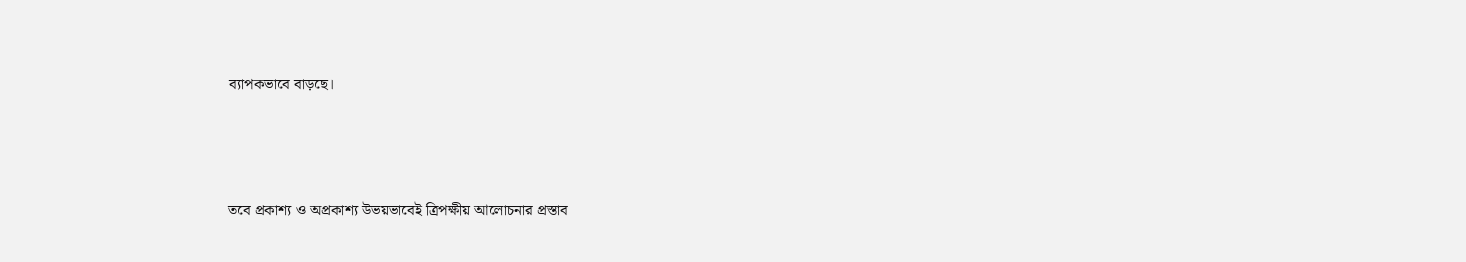ব্যাপকভাবে বাড়ছে।



তবে প্রকাশ্য ও অপ্রকাশ্য উভয়ভাবেই ত্রিপক্ষীয় আলোচনার প্রস্তাব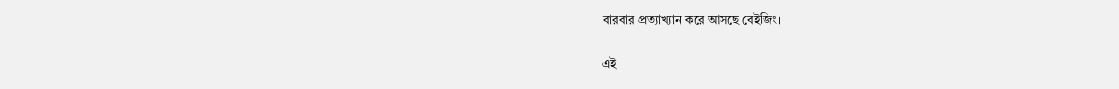বারবার প্রত্যাখ্যান করে আসছে বেইজিং।

এই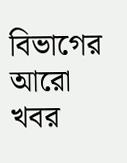বিভাগের আরো খবর